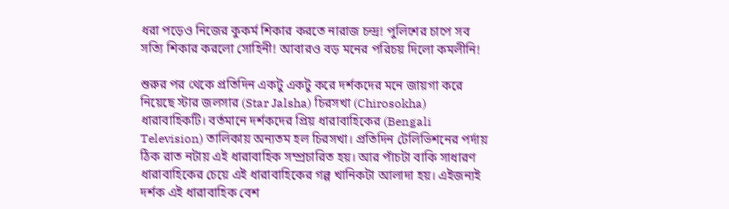ধরা পড়েও নিজের কুকর্ম শিকার করতে নারাজ চন্দ্র! পুলিশের চাপে সব সত্যি শিকার করলো সোহিনী! আবারও বড় মনের পরিচয় দিলো কমলীনি!

শুরুর পর থেকে প্রতিদিন একটু একটু করে দর্শকদের মনে জায়গা করে নিয়েছে স্টার জলসার (Star Jalsha) চিরসখা (Chirosokha) ধারাবাহিকটি। বর্তমানে দর্শকদের প্রিয় ধারাবাহিকের (Bengali Television) তালিকায় অন্যতম হল চিরসখা। প্রতিদিন টেলিভিশনের পর্দায় ঠিক রাত নটায় এই ধারাবাহিক সম্প্রচারিত হয়। আর পাঁচটা বাকি সাধারণ ধারাবাহিকের চেয়ে এই ধারাবাহিকের গল্প খানিকটা আলাদা হয়। এইজন্যই দর্শক এই ধারাবাহিক বেশ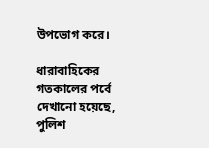উপভোগ করে।

ধারাবাহিকের গতকালের পর্বে দেখানো হয়েছে, পুলিশ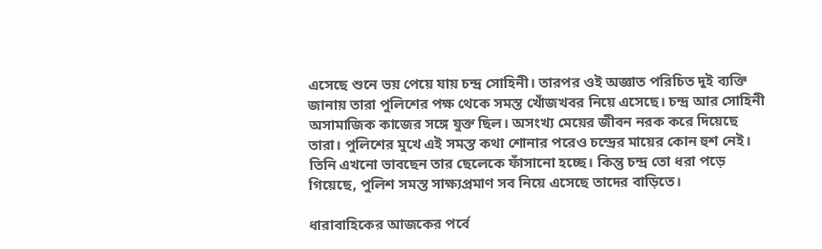এসেছে শুনে ভয় পেয়ে যায় চন্দ্র সোহিনী। তারপর ওই অজ্ঞাত পরিচিত দুই ব্যক্তি জানায় তারা পুলিশের পক্ষ থেকে সমস্ত খোঁজখবর নিয়ে এসেছে। চন্দ্র আর সোহিনী অসামাজিক কাজের সঙ্গে যুক্ত ছিল। অসংখ্য মেয়ের জীবন নরক করে দিয়েছে তারা। পুলিশের মুখে এই সমস্ত কথা শোনার পরেও চন্দ্রের মায়ের কোন হুশ নেই। তিনি এখনো ভাবছেন তার ছেলেকে ফাঁসানো হচ্ছে। কিন্তু চন্দ্র তো ধরা পড়ে গিয়েছে, পুলিশ সমস্ত সাক্ষ্যপ্রমাণ সব নিয়ে এসেছে তাদের বাড়িতে।

ধারাবাহিকের আজকের পর্বে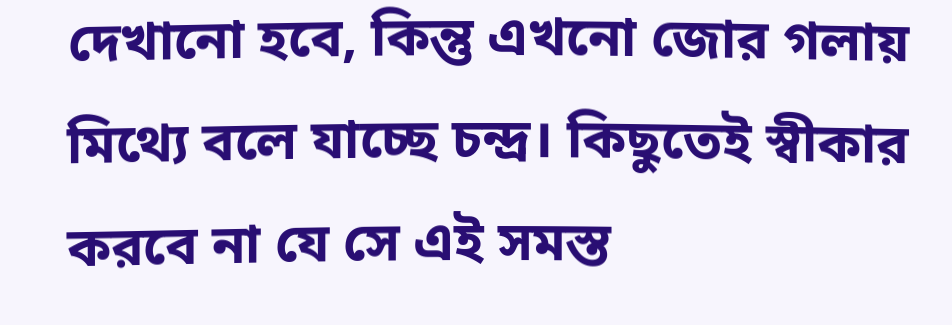দেখানো হবে, কিন্তু এখনো জোর গলায় মিথ্যে বলে যাচ্ছে চন্দ্র। কিছুতেই স্বীকার করবে না যে সে এই সমস্ত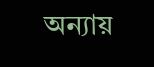অন্যায়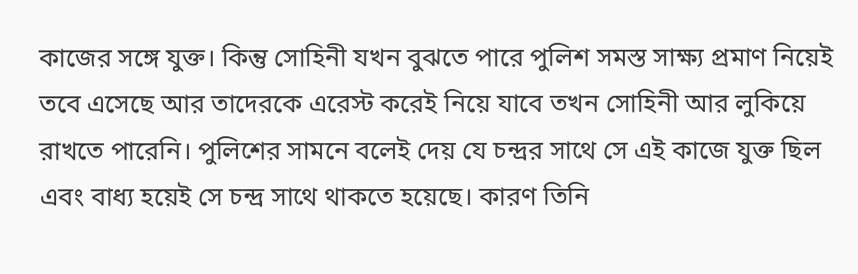কাজের সঙ্গে যুক্ত। কিন্তু সোহিনী যখন বুঝতে পারে পুলিশ সমস্ত সাক্ষ্য প্রমাণ নিয়েই তবে এসেছে আর তাদেরকে এরেস্ট করেই নিয়ে যাবে তখন সোহিনী আর লুকিয়ে রাখতে পারেনি। পুলিশের সামনে বলেই দেয় যে চন্দ্রর সাথে সে এই কাজে যুক্ত ছিল এবং বাধ্য হয়েই সে চন্দ্র সাথে থাকতে হয়েছে। কারণ তিনি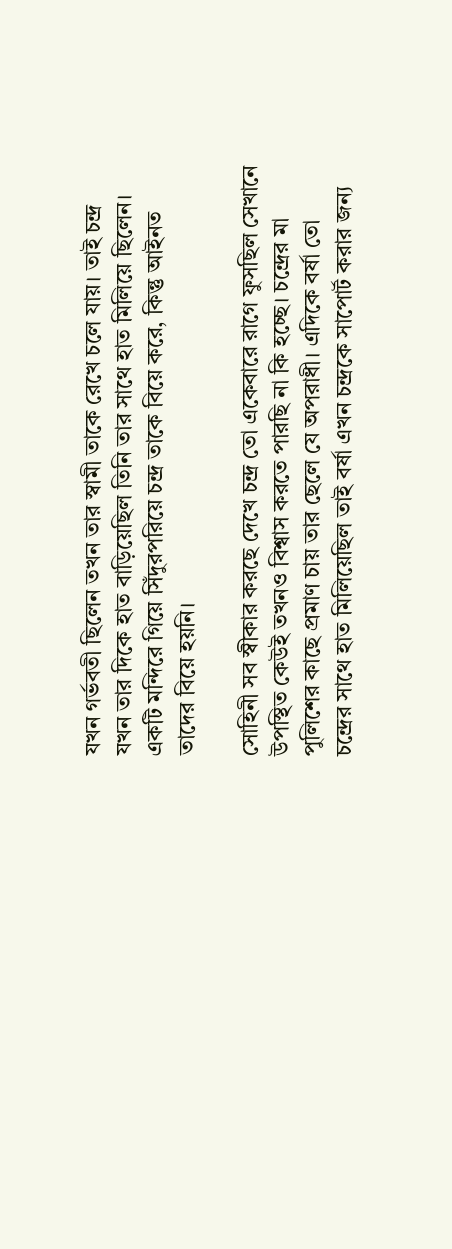যখন গর্ভবতী ছিলেন তখন তার স্বামী তাকে রেখে চলে যায়। তাই চন্দ্র যখন তার দিকে হাত বাড়িয়েছিল তিনি তার সাথে হাত মিলিয়ে ছিলেন। একটি মন্দিরে গিয়ে সিঁদুরপরিয়ে চন্দ্র তাকে বিয়ে করে, কিন্তু আইনত তাদের বিয়ে হয়নি।

সোহিনী সব স্বীকার করছে দেখে চন্দ্র তো একেবারে রাগে ফুসছিল সেখানে উপস্থিত কেউই তখনও বিশ্বাস করতে পারছি না কি হচ্ছে। চন্দ্রের মা পুলিশের কাছে প্রমাণ চায় তার ছেলে যে অপরাধী। এদিকে বর্ষা তো চন্দ্রের সাথে হাত মিলিয়েছিল তাই বর্ষা এখন চন্দ্রকে সাপোর্ট করার জন্য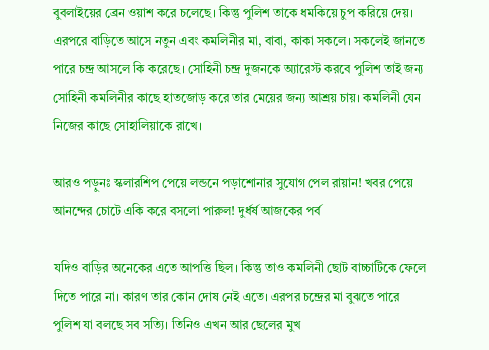বুবলাইয়ের ব্রেন ওয়াশ করে চলেছে। কিন্তু পুলিশ তাকে ধমকিয়ে চুপ করিয়ে দেয়। এরপরে বাড়িতে আসে নতুন এবং কমলিনীর মা, বাবা, কাকা সকলে। সকলেই জানতে পারে চন্দ্র আসলে কি করেছে। সোহিনী চন্দ্র দুজনকে অ্যারেস্ট করবে পুলিশ তাই জন্য সোহিনী কমলিনীর কাছে হাতজোড় করে তার মেয়ের জন্য আশ্রয় চায়। কমলিনী যেন নিজের কাছে সোহালিয়াকে রাখে।

আরও পড়ুনঃ স্কলারশিপ পেয়ে লন্ডনে পড়াশোনার সুযোগ পেল রায়ান! খবর পেয়ে আনন্দের চোটে একি করে বসলো পারুল! দুর্ধর্ষ আজকের পর্ব

যদিও বাড়ির অনেকের এতে আপত্তি ছিল। কিন্তু তাও কমলিনী ছোট বাচ্চাটিকে ফেলে দিতে পারে না। কারণ তার কোন দোষ নেই এতে। এরপর চন্দ্রের মা বুঝতে পারে পুলিশ যা বলছে সব সত্যি। তিনিও এখন আর ছেলের মুখ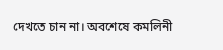দেখতে চান না। অবশেষে কমলিনী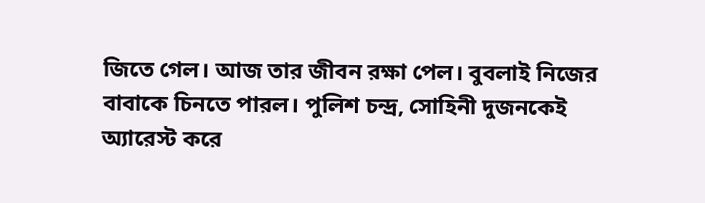জিতে গেল। আজ তার জীবন রক্ষা পেল। বুবলাই নিজের বাবাকে চিনতে পারল। পুলিশ চন্দ্র, সোহিনী দুজনকেই অ্যারেস্ট করে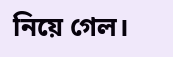নিয়ে গেল।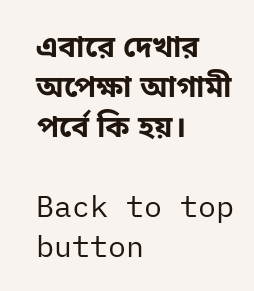এবারে দেখার অপেক্ষা আগামী পর্বে কি হয়।

Back to top button